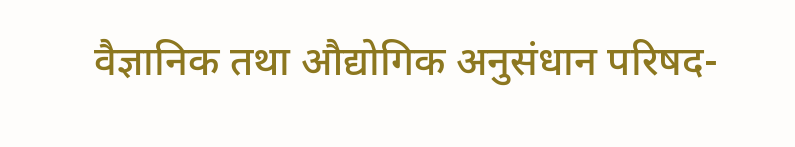वैज्ञानिक तथा औद्योगिक अनुसंधान परिषद-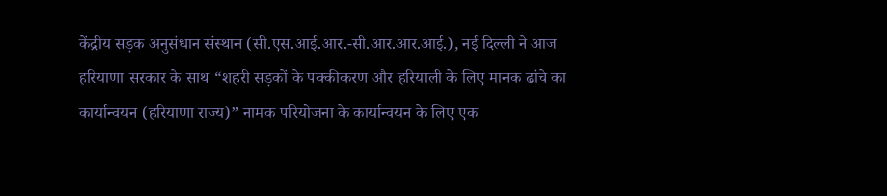केंद्रीय सड़क अनुसंधान संस्थान (सी.एस.आई.आर.-सी.आर.आर.आई.), नई दिल्ली ने आज हरियाणा सरकार के साथ “शहरी सड़कों के पक्कीकरण और हरियाली के लिए मानक ढांचे का कार्यान्वयन (हरियाणा राज्य)” नामक परियोजना के कार्यान्वयन के लिए एक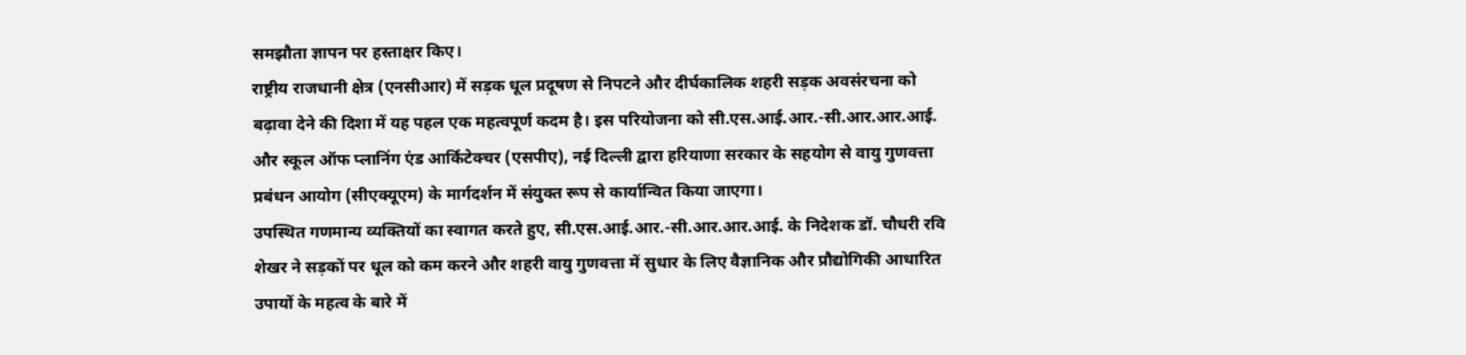समझौता ज्ञापन पर हस्ताक्षर किए।
राष्ट्रीय राजधानी क्षेत्र (एनसीआर) में सड़क धूल प्रदूषण से निपटने और दीर्घकालिक शहरी सड़क अवसंरचना को बढ़ावा देने की दिशा में यह पहल एक महत्वपूर्ण कदम है। इस परियोजना को सी.एस.आई.आर.-सी.आर.आर.आई. और स्कूल ऑफ प्लानिंग एंड आर्किटेक्चर (एसपीए), नई दिल्ली द्वारा हरियाणा सरकार के सहयोग से वायु गुणवत्ता प्रबंधन आयोग (सीएक्यूएम) के मार्गदर्शन में संयुक्त रूप से कार्यान्वित किया जाएगा।
उपस्थित गणमान्य व्यक्तियों का स्वागत करते हुए, सी.एस.आई.आर.-सी.आर.आर.आई. के निदेशक डॉ. चौधरी रवि शेखर ने सड़कों पर धूल को कम करने और शहरी वायु गुणवत्ता में सुधार के लिए वैज्ञानिक और प्रौद्योगिकी आधारित उपायों के महत्व के बारे में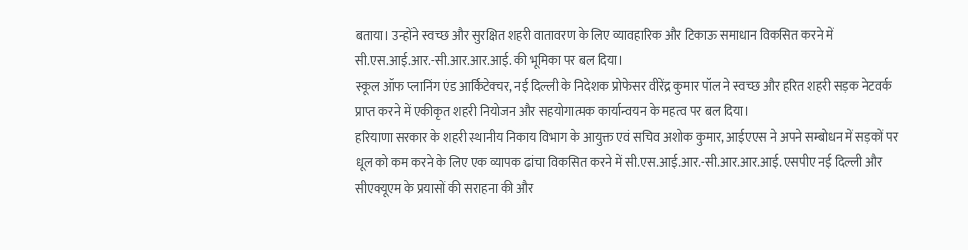बताया। उन्होंने स्वच्छ और सुरक्षित शहरी वातावरण के लिए व्यावहारिक और टिकाऊ समाधान विकसित करने में सी.एस.आई.आर.-सी.आर.आर.आई. की भूमिका पर बल दिया।
स्कूल ऑफ प्लानिंग एंड आर्किटेक्चर, नई दिल्ली के निदेशक प्रोफेसर वीरेंद्र कुमार पॉल ने स्वच्छ और हरित शहरी सड़क नेटवर्क प्राप्त करने में एकीकृत शहरी नियोजन और सहयोगात्मक कार्यान्वयन के महत्व पर बल दिया।
हरियाणा सरकार के शहरी स्थानीय निकाय विभाग के आयुक्त एवं सचिव अशोक कुमार, आईएएस ने अपने सम्बोधन में सड़कों पर धूल को कम करने के लिए एक व्यापक ढांचा विकसित करने में सी.एस.आई.आर.-सी.आर.आर.आई. एसपीए नई दिल्ली और सीएक्यूएम के प्रयासों की सराहना की और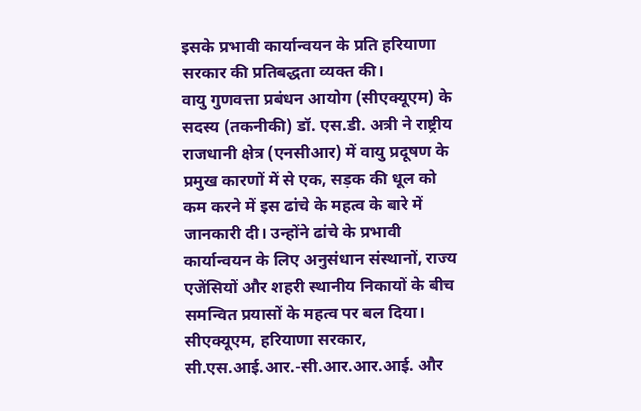इसके प्रभावी कार्यान्वयन के प्रति हरियाणा सरकार की प्रतिबद्धता व्यक्त की।
वायु गुणवत्ता प्रबंधन आयोग (सीएक्यूएम) के सदस्य (तकनीकी) डॉ. एस.डी. अत्री ने राष्ट्रीय राजधानी क्षेत्र (एनसीआर) में वायु प्रदूषण के प्रमुख कारणों में से एक, सड़क की धूल को कम करने में इस ढांचे के महत्व के बारे में जानकारी दी। उन्होंने ढांचे के प्रभावी कार्यान्वयन के लिए अनुसंधान संस्थानों, राज्य एजेंसियों और शहरी स्थानीय निकायों के बीच समन्वित प्रयासों के महत्व पर बल दिया।
सीएक्यूएम, हरियाणा सरकार, सी.एस.आई.आर.-सी.आर.आर.आई. और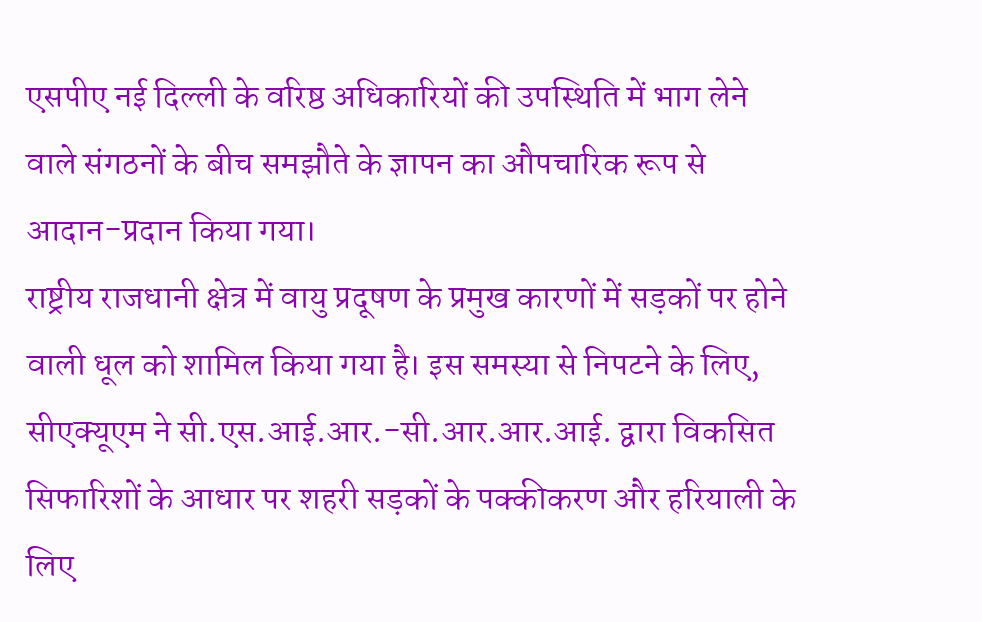एसपीए नई दिल्ली के वरिष्ठ अधिकारियों की उपस्थिति में भाग लेने वाले संगठनों के बीच समझौते के ज्ञापन का औपचारिक रूप से आदान-प्रदान किया गया।
राष्ट्रीय राजधानी क्षेत्र में वायु प्रदूषण के प्रमुख कारणों में सड़कों पर होने वाली धूल को शामिल किया गया है। इस समस्या से निपटने के लिए, सीएक्यूएम ने सी.एस.आई.आर.-सी.आर.आर.आई. द्वारा विकसित सिफारिशों के आधार पर शहरी सड़कों के पक्कीकरण और हरियाली के लिए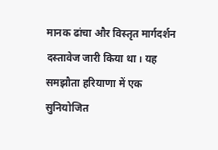मानक ढांचा और विस्तृत मार्गदर्शन दस्तावेज जारी किया था। यह समझौता हरियाणा में एक सुनियोजित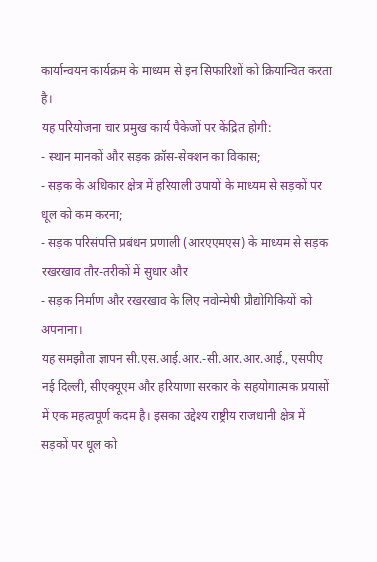कार्यान्वयन कार्यक्रम के माध्यम से इन सिफारिशों को क्रियान्वित करता है।
यह परियोजना चार प्रमुख कार्य पैकेजों पर केंद्रित होगी:
- स्थान मानकों और सड़क क्रॉस-सेक्शन का विकास;
- सड़क के अधिकार क्षेत्र में हरियाली उपायों के माध्यम से सड़कों पर धूल को कम करना;
- सड़क परिसंपत्ति प्रबंधन प्रणाली (आरएएमएस) के माध्यम से सड़क रखरखाव तौर-तरीकों में सुधार और
- सड़क निर्माण और रखरखाव के लिए नवोन्मेषी प्रौद्योगिकियों को अपनाना।
यह समझौता ज्ञापन सी.एस.आई.आर.-सी.आर.आर.आई., एसपीए नई दिल्ली, सीएक्यूएम और हरियाणा सरकार के सहयोगात्मक प्रयासों में एक महत्वपूर्ण कदम है। इसका उद्देश्य राष्ट्रीय राजधानी क्षेत्र में सड़कों पर धूल को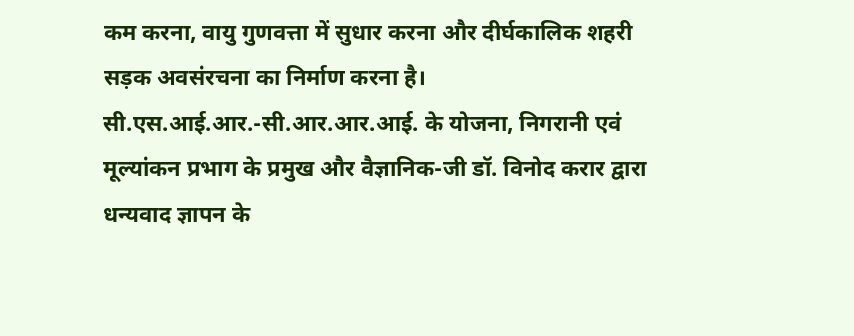कम करना, वायु गुणवत्ता में सुधार करना और दीर्घकालिक शहरी सड़क अवसंरचना का निर्माण करना है।
सी.एस.आई.आर.-सी.आर.आर.आई. के योजना, निगरानी एवं मूल्यांकन प्रभाग के प्रमुख और वैज्ञानिक-जी डॉ. विनोद करार द्वारा धन्यवाद ज्ञापन के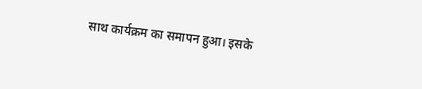साथ कार्यक्रम का समापन हुआ। इसके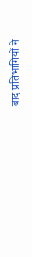बाद प्रतिभागियों ने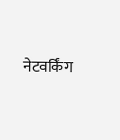नेटवर्किंग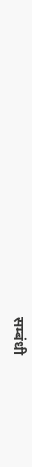सम्बंधी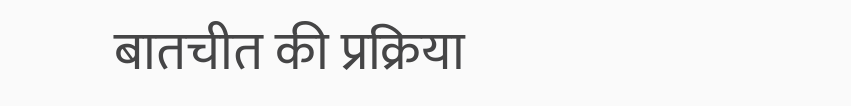बातचीत की प्रक्रिया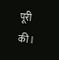पूरी की।